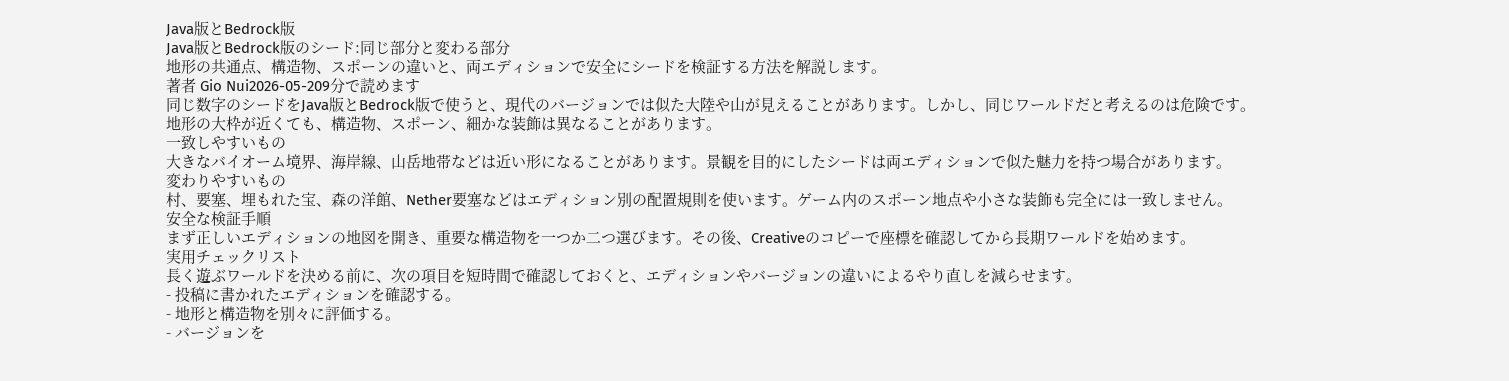Java版とBedrock版
Java版とBedrock版のシード:同じ部分と変わる部分
地形の共通点、構造物、スポーンの違いと、両エディションで安全にシードを検証する方法を解説します。
著者 Gio Nui2026-05-209分で読めます
同じ数字のシードをJava版とBedrock版で使うと、現代のバージョンでは似た大陸や山が見えることがあります。しかし、同じワールドだと考えるのは危険です。
地形の大枠が近くても、構造物、スポーン、細かな装飾は異なることがあります。
一致しやすいもの
大きなバイオーム境界、海岸線、山岳地帯などは近い形になることがあります。景観を目的にしたシードは両エディションで似た魅力を持つ場合があります。
変わりやすいもの
村、要塞、埋もれた宝、森の洋館、Nether要塞などはエディション別の配置規則を使います。ゲーム内のスポーン地点や小さな装飾も完全には一致しません。
安全な検証手順
まず正しいエディションの地図を開き、重要な構造物を一つか二つ選びます。その後、Creativeのコピーで座標を確認してから長期ワールドを始めます。
実用チェックリスト
長く遊ぶワールドを決める前に、次の項目を短時間で確認しておくと、エディションやバージョンの違いによるやり直しを減らせます。
- 投稿に書かれたエディションを確認する。
- 地形と構造物を別々に評価する。
- バージョンを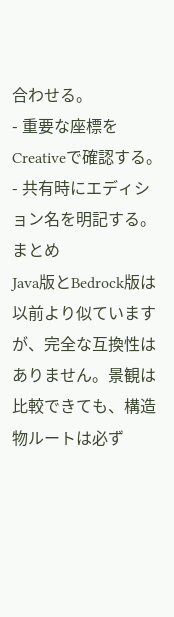合わせる。
- 重要な座標をCreativeで確認する。
- 共有時にエディション名を明記する。
まとめ
Java版とBedrock版は以前より似ていますが、完全な互換性はありません。景観は比較できても、構造物ルートは必ず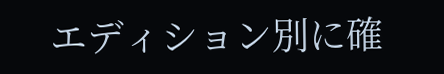エディション別に確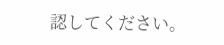認してください。